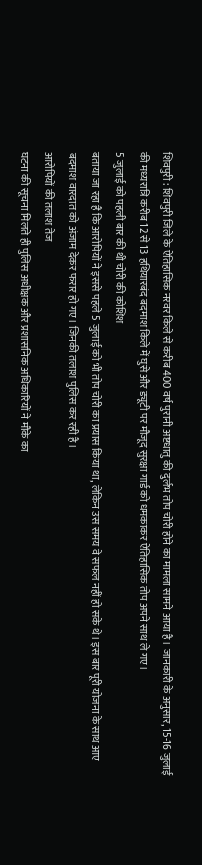शिवपुरी : शिवपुरी जिले के ऐतिहासिक नरवर किले से करीब 400 वर्ष पुरानी अष्टधातु की दुर्लभ तोप चोरी होने का मामला सामने आया है। जानकारी के अनुसार, 15-16 जुलाई की मध्यरात्रि करीब 12 से 13 हथियारबंद बदमाश किले में घुसे और ड्यूटी पर मौजूद सुरक्षा गार्ड को धमकाकर ऐतिहासिक तोप अपने साथ ले गए।
5 जुलाई को पहली बार की थी चोरी की कोशिश
बताया जा रहा है कि आरोपियों ने इससे पहले 5 जुलाई को भी तोप चोरी का प्रयास किया था, लेकिन उस समय वे सफल नहीं हो सके थे। इस बार पूरी योजना के साथ आए बदमाश वारदात को अंजाम देकर फरार हो गए। जिनकी तलाश पुलिस कर रही है।
आरोपियों की तलाश तेज
घटना की सूचना मिलते ही पुलिस अधीक्षक और प्रशासनिक अधिकारियों ने मौके का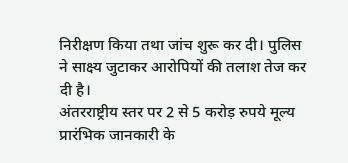निरीक्षण किया तथा जांच शुरू कर दी। पुलिस ने साक्ष्य जुटाकर आरोपियों की तलाश तेज कर दी है।
अंतरराष्ट्रीय स्तर पर 2 से 5 करोड़ रुपये मूल्य
प्रारंभिक जानकारी के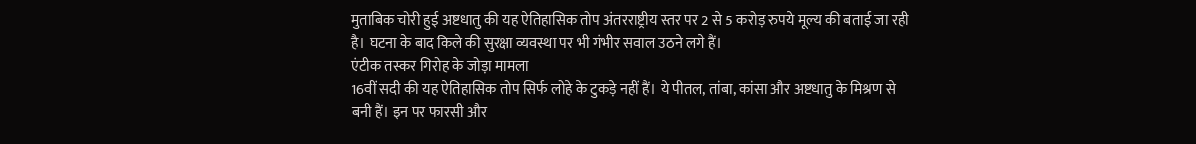मुताबिक चोरी हुई अष्टधातु की यह ऐतिहासिक तोप अंतरराष्ट्रीय स्तर पर 2 से 5 करोड़ रुपये मूल्य की बताई जा रही है। घटना के बाद किले की सुरक्षा व्यवस्था पर भी गंभीर सवाल उठने लगे हैं।
एंटीक तस्कर गिरोह के जोड़ा मामला
16वीं सदी की यह ऐतिहासिक तोप सिर्फ लोहे के टुकड़े नहीं हैं। ये पीतल, तांबा, कांसा और अष्टधातु के मिश्रण से बनी हैं। इन पर फारसी और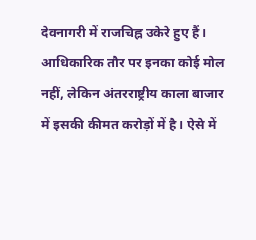देवनागरी में राजचिह्न उकेरे हुए हैं। आधिकारिक तौर पर इनका कोई मोल नहीं, लेकिन अंतरराष्ट्रीय काला बाजार में इसकी कीमत करोड़ों में है। ऐसे में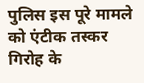पुलिस इस पूरे मामले को एंटीक तस्कर गिरोह के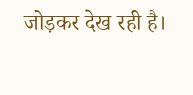जोड़कर देख रही है।